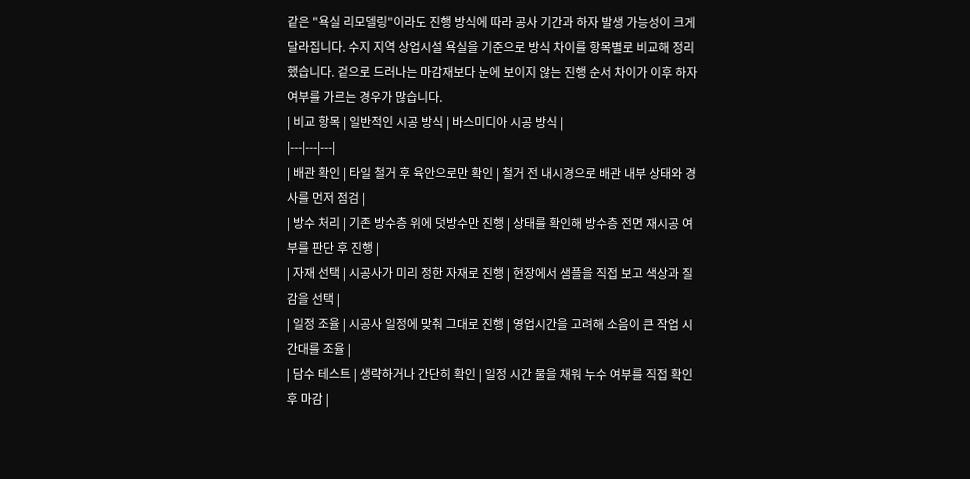같은 "욕실 리모델링"이라도 진행 방식에 따라 공사 기간과 하자 발생 가능성이 크게 달라집니다. 수지 지역 상업시설 욕실을 기준으로 방식 차이를 항목별로 비교해 정리했습니다. 겉으로 드러나는 마감재보다 눈에 보이지 않는 진행 순서 차이가 이후 하자 여부를 가르는 경우가 많습니다.
| 비교 항목 | 일반적인 시공 방식 | 바스미디아 시공 방식 |
|---|---|---|
| 배관 확인 | 타일 철거 후 육안으로만 확인 | 철거 전 내시경으로 배관 내부 상태와 경사를 먼저 점검 |
| 방수 처리 | 기존 방수층 위에 덧방수만 진행 | 상태를 확인해 방수층 전면 재시공 여부를 판단 후 진행 |
| 자재 선택 | 시공사가 미리 정한 자재로 진행 | 현장에서 샘플을 직접 보고 색상과 질감을 선택 |
| 일정 조율 | 시공사 일정에 맞춰 그대로 진행 | 영업시간을 고려해 소음이 큰 작업 시간대를 조율 |
| 담수 테스트 | 생략하거나 간단히 확인 | 일정 시간 물을 채워 누수 여부를 직접 확인 후 마감 |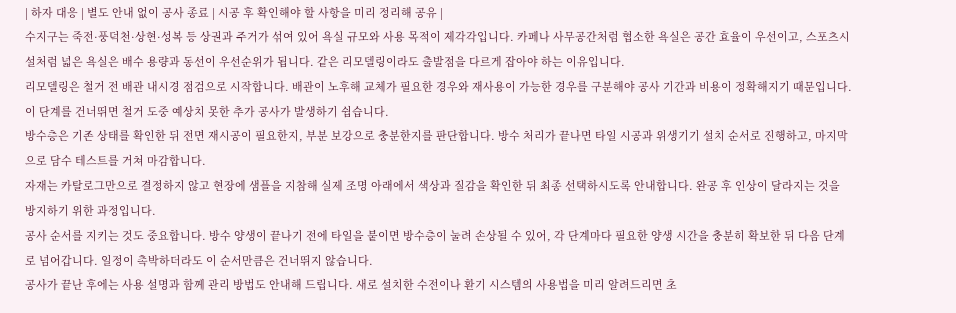| 하자 대응 | 별도 안내 없이 공사 종료 | 시공 후 확인해야 할 사항을 미리 정리해 공유 |
수지구는 죽전·풍덕천·상현·성복 등 상권과 주거가 섞여 있어 욕실 규모와 사용 목적이 제각각입니다. 카페나 사무공간처럼 협소한 욕실은 공간 효율이 우선이고, 스포츠시설처럼 넓은 욕실은 배수 용량과 동선이 우선순위가 됩니다. 같은 리모델링이라도 출발점을 다르게 잡아야 하는 이유입니다.
리모델링은 철거 전 배관 내시경 점검으로 시작합니다. 배관이 노후해 교체가 필요한 경우와 재사용이 가능한 경우를 구분해야 공사 기간과 비용이 정확해지기 때문입니다. 이 단계를 건너뛰면 철거 도중 예상치 못한 추가 공사가 발생하기 쉽습니다.
방수층은 기존 상태를 확인한 뒤 전면 재시공이 필요한지, 부분 보강으로 충분한지를 판단합니다. 방수 처리가 끝나면 타일 시공과 위생기기 설치 순서로 진행하고, 마지막으로 담수 테스트를 거쳐 마감합니다.
자재는 카탈로그만으로 결정하지 않고 현장에 샘플을 지참해 실제 조명 아래에서 색상과 질감을 확인한 뒤 최종 선택하시도록 안내합니다. 완공 후 인상이 달라지는 것을 방지하기 위한 과정입니다.
공사 순서를 지키는 것도 중요합니다. 방수 양생이 끝나기 전에 타일을 붙이면 방수층이 눌려 손상될 수 있어, 각 단계마다 필요한 양생 시간을 충분히 확보한 뒤 다음 단계로 넘어갑니다. 일정이 촉박하더라도 이 순서만큼은 건너뛰지 않습니다.
공사가 끝난 후에는 사용 설명과 함께 관리 방법도 안내해 드립니다. 새로 설치한 수전이나 환기 시스템의 사용법을 미리 알려드리면 초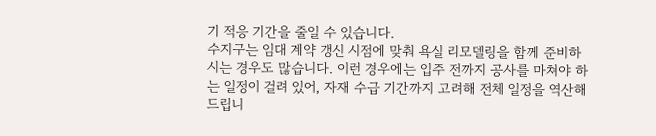기 적응 기간을 줄일 수 있습니다.
수지구는 임대 계약 갱신 시점에 맞춰 욕실 리모델링을 함께 준비하시는 경우도 많습니다. 이런 경우에는 입주 전까지 공사를 마쳐야 하는 일정이 걸려 있어, 자재 수급 기간까지 고려해 전체 일정을 역산해 드립니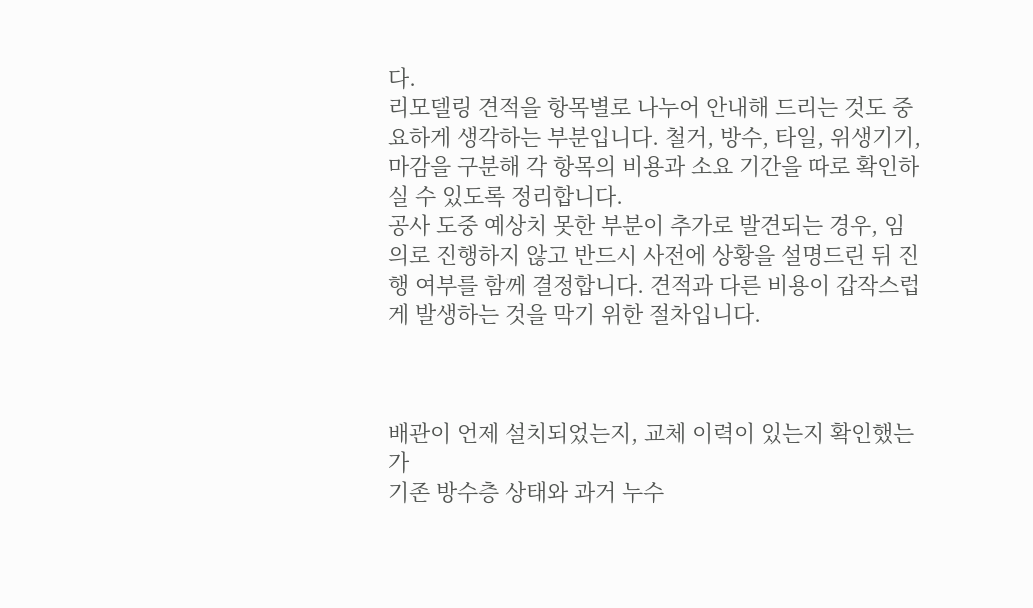다.
리모델링 견적을 항목별로 나누어 안내해 드리는 것도 중요하게 생각하는 부분입니다. 철거, 방수, 타일, 위생기기, 마감을 구분해 각 항목의 비용과 소요 기간을 따로 확인하실 수 있도록 정리합니다.
공사 도중 예상치 못한 부분이 추가로 발견되는 경우, 임의로 진행하지 않고 반드시 사전에 상황을 설명드린 뒤 진행 여부를 함께 결정합니다. 견적과 다른 비용이 갑작스럽게 발생하는 것을 막기 위한 절차입니다.



배관이 언제 설치되었는지, 교체 이력이 있는지 확인했는가
기존 방수층 상태와 과거 누수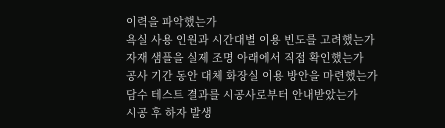이력을 파악했는가
욕실 사용 인원과 시간대별 이용 빈도를 고려했는가
자재 샘플을 실제 조명 아래에서 직접 확인했는가
공사 기간 동안 대체 화장실 이용 방안을 마련했는가
담수 테스트 결과를 시공사로부터 안내받았는가
시공 후 하자 발생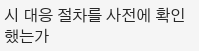시 대응 절차를 사전에 확인했는가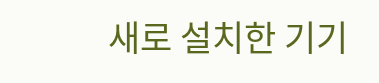새로 설치한 기기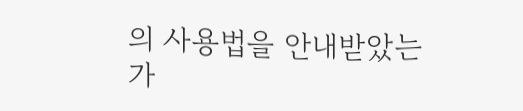의 사용법을 안내받았는가